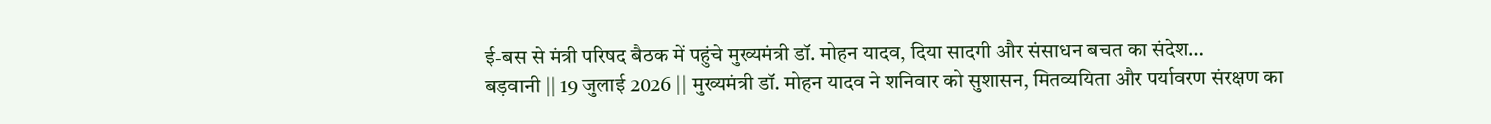ई-बस से मंत्री परिषद बैठक में पहुंचे मुख्यमंत्री डॉ. मोहन यादव, दिया सादगी और संसाधन बचत का संदेश…
बड़वानी || 19 जुलाई 2026 || मुख्यमंत्री डॉ. मोहन यादव ने शनिवार को सुशासन, मितव्ययिता और पर्यावरण संरक्षण का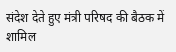संदेश देते हुए मंत्री परिषद की बैठक में शामिल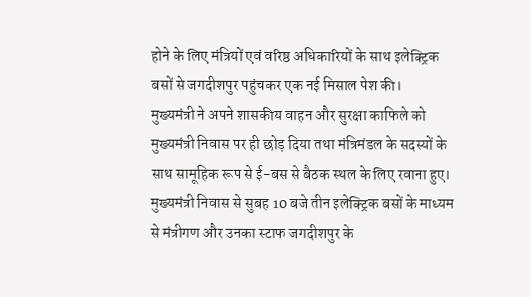होने के लिए मंत्रियों एवं वरिष्ठ अधिकारियों के साथ इलेक्ट्रिक बसों से जगदीशपुर पहुंचकर एक नई मिसाल पेश की।
मुख्यमंत्री ने अपने शासकीय वाहन और सुरक्षा काफिले को मुख्यमंत्री निवास पर ही छोड़ दिया तथा मंत्रिमंडल के सदस्यों के साथ सामूहिक रूप से ई-बस से बैठक स्थल के लिए रवाना हुए।
मुख्यमंत्री निवास से सुबह 10 बजे तीन इलेक्ट्रिक बसों के माध्यम से मंत्रीगण और उनका स्टाफ जगदीशपुर के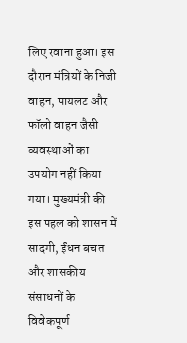लिए रवाना हुआ। इस दौरान मंत्रियों के निजी वाहन, पायलट और फॉलो वाहन जैसी व्यवस्थाओं का उपयोग नहीं किया गया। मुख्यमंत्री की इस पहल को शासन में सादगी, ईंधन बचत और शासकीय संसाधनों के विवेकपूर्ण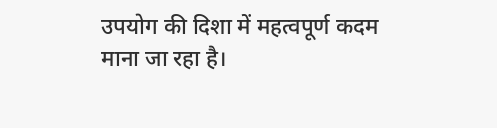उपयोग की दिशा में महत्वपूर्ण कदम माना जा रहा है।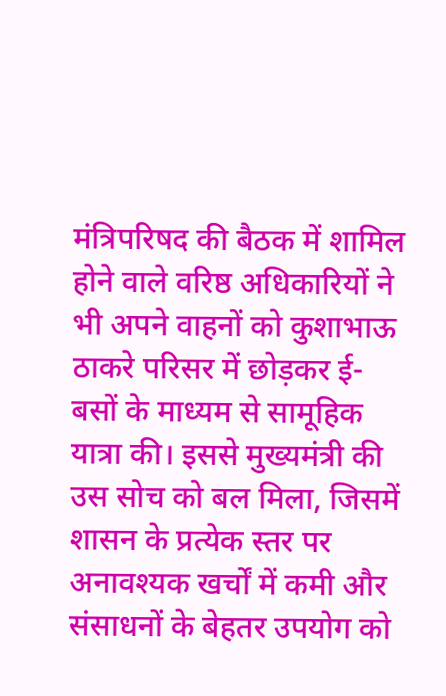मंत्रिपरिषद की बैठक में शामिल होने वाले वरिष्ठ अधिकारियों ने भी अपने वाहनों को कुशाभाऊ ठाकरे परिसर में छोड़कर ई-बसों के माध्यम से सामूहिक यात्रा की। इससे मुख्यमंत्री की उस सोच को बल मिला, जिसमें शासन के प्रत्येक स्तर पर अनावश्यक खर्चों में कमी और संसाधनों के बेहतर उपयोग को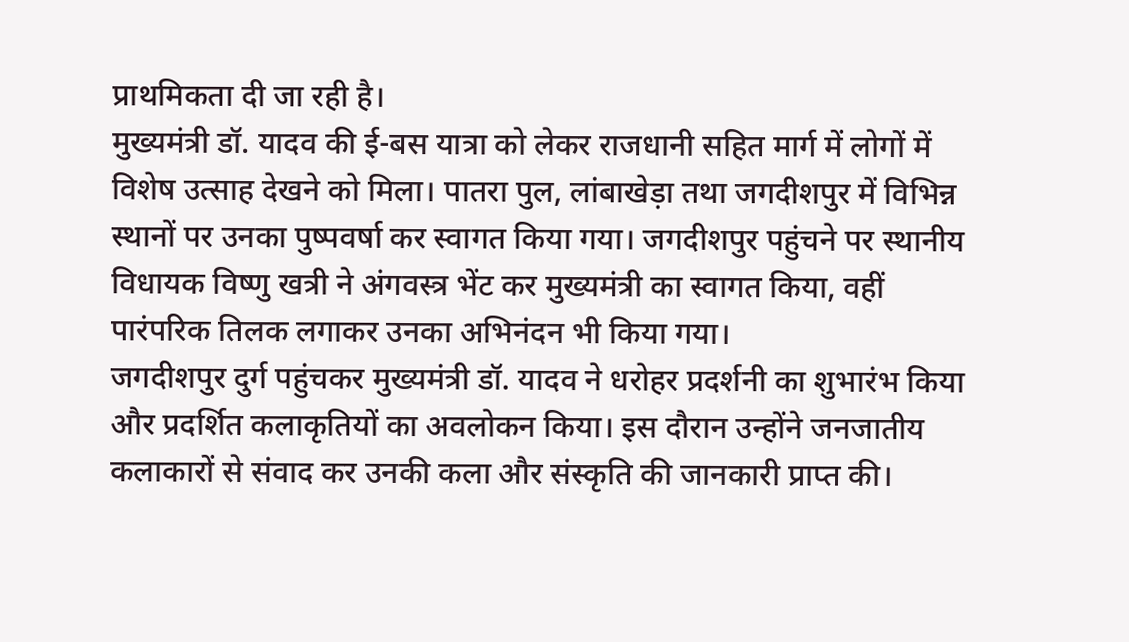प्राथमिकता दी जा रही है।
मुख्यमंत्री डॉ. यादव की ई-बस यात्रा को लेकर राजधानी सहित मार्ग में लोगों में विशेष उत्साह देखने को मिला। पातरा पुल, लांबाखेड़ा तथा जगदीशपुर में विभिन्न स्थानों पर उनका पुष्पवर्षा कर स्वागत किया गया। जगदीशपुर पहुंचने पर स्थानीय विधायक विष्णु खत्री ने अंगवस्त्र भेंट कर मुख्यमंत्री का स्वागत किया, वहीं पारंपरिक तिलक लगाकर उनका अभिनंदन भी किया गया।
जगदीशपुर दुर्ग पहुंचकर मुख्यमंत्री डॉ. यादव ने धरोहर प्रदर्शनी का शुभारंभ किया और प्रदर्शित कलाकृतियों का अवलोकन किया। इस दौरान उन्होंने जनजातीय कलाकारों से संवाद कर उनकी कला और संस्कृति की जानकारी प्राप्त की।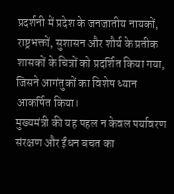प्रदर्शनी में प्रदेश के जनजातीय नायकों, राष्ट्रभक्तों, सुशासन और शौर्य के प्रतीक शासकों के चित्रों को प्रदर्शित किया गया, जिसने आगंतुकों का विशेष ध्यान आकर्षित किया।
मुख्यमंत्री की यह पहल न केवल पर्यावरण संरक्षण और ईंधन बचत का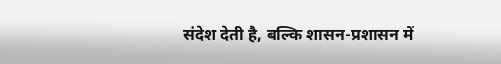संदेश देती है, बल्कि शासन-प्रशासन में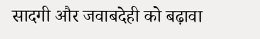सादगी और जवाबदेही को बढ़ावा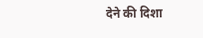देने की दिशा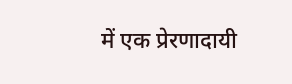में एक प्रेरणादायी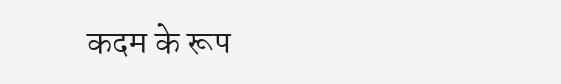कदम के रूप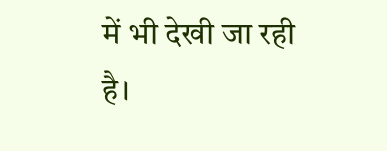में भी देखी जा रही है।